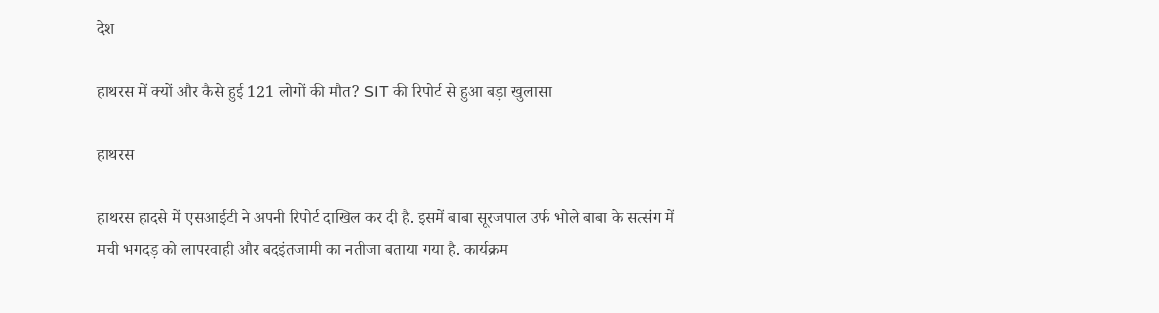देश

हाथरस में क्यों और कैसे हुई 121 लोगों की मौत? SIT की रिपोर्ट से हुआ बड़ा खुलासा

हाथरस

हाथरस हादसे में एसआईटी ने अपनी रिपोर्ट दाखिल कर दी है. इसमें बाबा सूरजपाल उर्फ भोले बाबा के सत्संग में मची भगदड़ को लापरवाही और बदइंतजामी का नतीजा बताया गया है. कार्यक्रम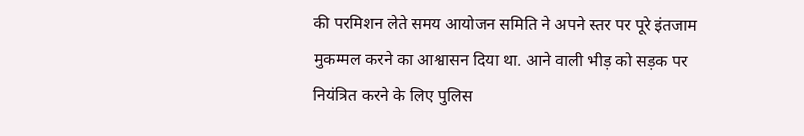की परमिशन लेते समय आयोजन समिति ने अपने स्तर पर पूरे इंतजाम मुकम्मल करने का आश्वासन दिया था. आने वाली भीड़ को सड़क पर नियंत्रित करने के लिए पुलिस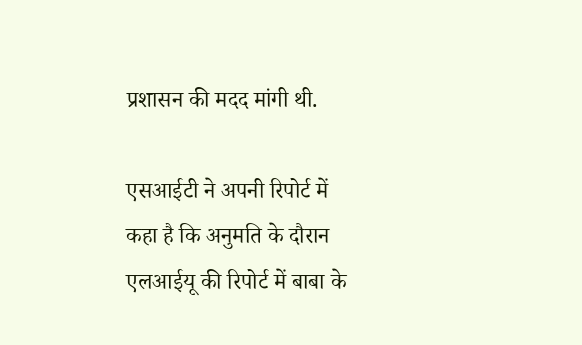प्रशासन की मदद मांगी थी.

एसआईटी ने अपनी रिपोर्ट में कहा है कि अनुमति के दौरान एलआईयू की रिपोर्ट में बाबा के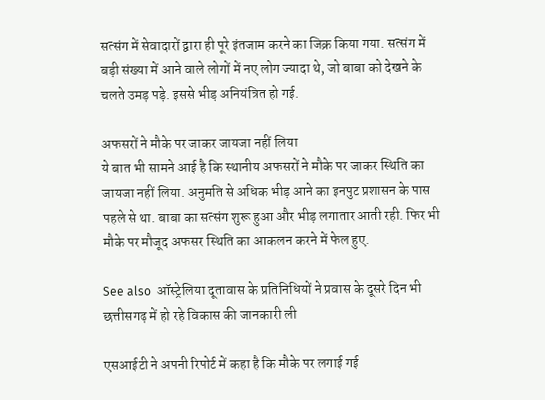सत्संग में सेवादारों द्वारा ही पूरे इंतजाम करने का जिक्र किया गया. सत्संग में बड़ी संख्या में आने वाले लोगों में नए लोग ज्यादा थे, जो बाबा को देखने के चलते उमड़ पड़े. इससे भीड़ अनियंत्रित हो गई.

अफसरों ने मौके पर जाकर जायजा नहीं लिया
ये बात भी सामने आई है कि स्थानीय अफसरों ने मौके पर जाकर स्थिति का जायजा नहीं लिया. अनुमति से अधिक भीड़ आने का इनपुट प्रशासन के पास पहले से था. बाबा का सत्संग शुरू हुआ और भीड़ लगातार आती रही. फिर भी मौके पर मौजूद अफसर स्थिति का आकलन करने में फेल हुए.

See also  ऑस्ट्रेलिया दूतावास के प्रतिनिधियों ने प्रवास के दूसरे दिन भी छत्तीसगढ़ में हो रहे विकास की जानकारी ली

एसआईटी ने अपनी रिपोर्ट में कहा है कि मौके पर लगाई गई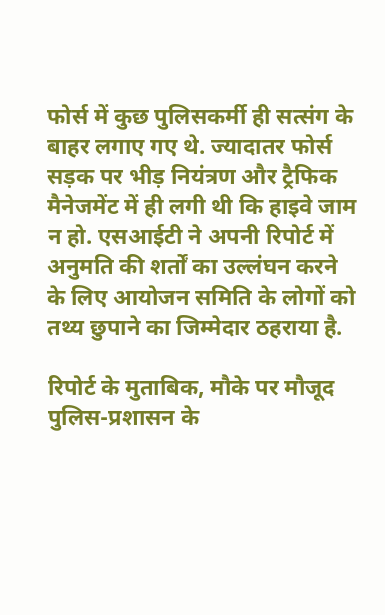फोर्स में कुछ पुलिसकर्मी ही सत्संग के बाहर लगाए गए थे. ज्यादातर फोर्स सड़क पर भीड़ नियंत्रण और ट्रैफिक मैनेजमेंट में ही लगी थी कि हाइवे जाम न हो. एसआईटी ने अपनी रिपोर्ट में अनुमति की शर्तों का उल्लंघन करने के लिए आयोजन समिति के लोगों को तथ्य छुपाने का जिम्मेदार ठहराया है.

रिपोर्ट के मुताबिक, मौके पर मौजूद पुलिस-प्रशासन के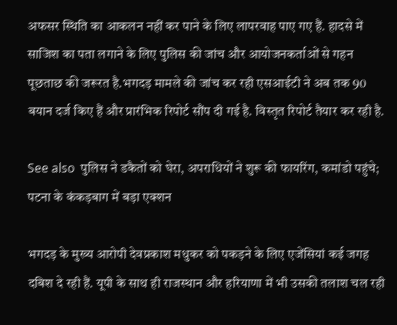अफसर स्थिति का आकलन नहीं कर पाने के लिए लापरवाह पाए गए हैं. हादसे में साजिश का पता लगाने के लिए पुलिस की जांच और आयोजनकर्ताओं से गहन पूछताछ की जरूरत है.भगदड़ मामले की जांच कर रही एसआईटी ने अब तक 90 बयान दर्ज किए हैं और प्रारंभिक रिपोर्ट सौंप दी गई है. विस्तृत रिपोर्ट तैयार कर रही है.

See also  पुलिस ने डकैतों को घेरा, अपराधियों ने शुरू की फायरिंग, कमांडो पहुंचे; पटना के कंकड़बाग में बड़ा एक्शन

भगदड़ के मुख्य आरोपी देवप्रकाश मधुकर को पकड़ने के लिए एजेंसियां कई जगह दबिश दे रही हैं. यूपी के साथ ही राजस्थान और हरियाणा में भी उसकी तलाश चल रही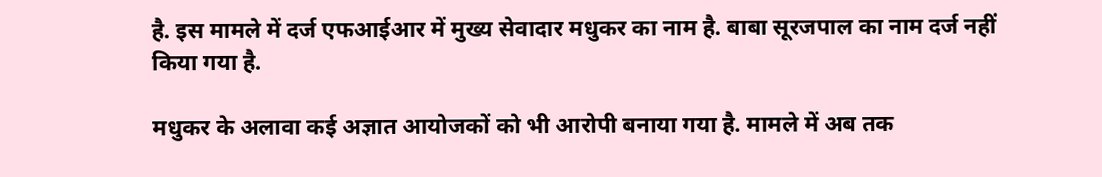है. इस मामले में दर्ज एफआईआर में मुख्य सेवादार मधुकर का नाम है. बाबा सूरजपाल का नाम दर्ज नहीं किया गया है.

मधुकर के अलावा कई अज्ञात आयोजकों को भी आरोपी बनाया गया है. मामले में अब तक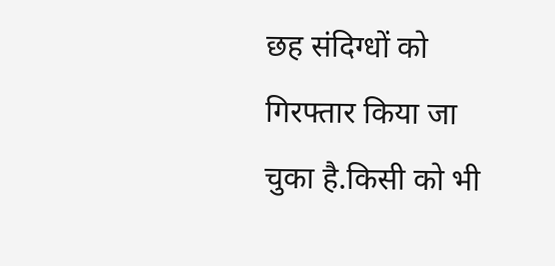छह संदिग्धों को गिरफ्तार किया जा चुका है.किसी को भी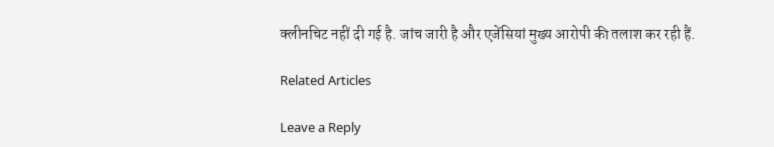क्लीनचिट नहीं दी गई है. जांच जारी है और एजेंसियां मुख्य आरोपी की तलाश कर रही हैं.

Related Articles

Leave a Reply